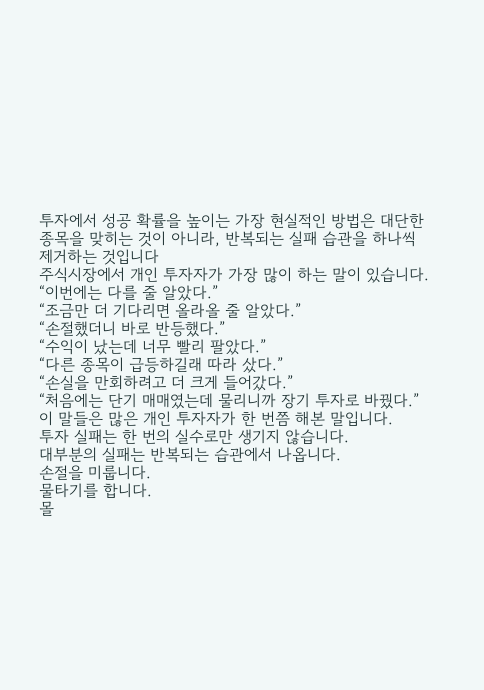투자에서 성공 확률을 높이는 가장 현실적인 방법은 대단한 종목을 맞히는 것이 아니라, 반복되는 실패 습관을 하나씩 제거하는 것입니다
주식시장에서 개인 투자자가 가장 많이 하는 말이 있습니다.
“이번에는 다를 줄 알았다.”
“조금만 더 기다리면 올라올 줄 알았다.”
“손절했더니 바로 반등했다.”
“수익이 났는데 너무 빨리 팔았다.”
“다른 종목이 급등하길래 따라 샀다.”
“손실을 만회하려고 더 크게 들어갔다.”
“처음에는 단기 매매였는데 물리니까 장기 투자로 바꿨다.”
이 말들은 많은 개인 투자자가 한 번쯤 해본 말입니다.
투자 실패는 한 번의 실수로만 생기지 않습니다.
대부분의 실패는 반복되는 습관에서 나옵니다.
손절을 미룹니다.
물타기를 합니다.
몰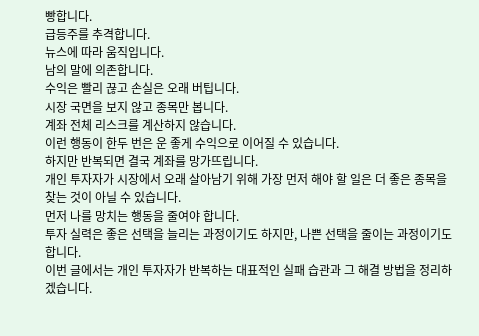빵합니다.
급등주를 추격합니다.
뉴스에 따라 움직입니다.
남의 말에 의존합니다.
수익은 빨리 끊고 손실은 오래 버팁니다.
시장 국면을 보지 않고 종목만 봅니다.
계좌 전체 리스크를 계산하지 않습니다.
이런 행동이 한두 번은 운 좋게 수익으로 이어질 수 있습니다.
하지만 반복되면 결국 계좌를 망가뜨립니다.
개인 투자자가 시장에서 오래 살아남기 위해 가장 먼저 해야 할 일은 더 좋은 종목을 찾는 것이 아닐 수 있습니다.
먼저 나를 망치는 행동을 줄여야 합니다.
투자 실력은 좋은 선택을 늘리는 과정이기도 하지만, 나쁜 선택을 줄이는 과정이기도 합니다.
이번 글에서는 개인 투자자가 반복하는 대표적인 실패 습관과 그 해결 방법을 정리하겠습니다.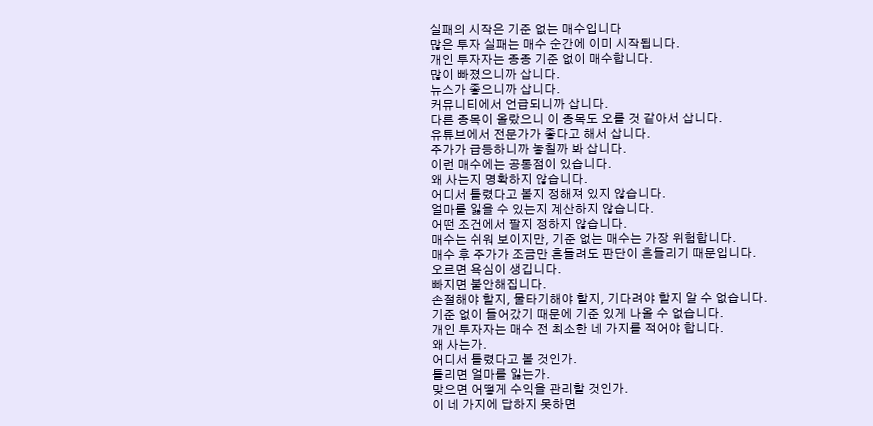실패의 시작은 기준 없는 매수입니다
많은 투자 실패는 매수 순간에 이미 시작됩니다.
개인 투자자는 종종 기준 없이 매수합니다.
많이 빠졌으니까 삽니다.
뉴스가 좋으니까 삽니다.
커뮤니티에서 언급되니까 삽니다.
다른 종목이 올랐으니 이 종목도 오를 것 같아서 삽니다.
유튜브에서 전문가가 좋다고 해서 삽니다.
주가가 급등하니까 놓칠까 봐 삽니다.
이런 매수에는 공통점이 있습니다.
왜 사는지 명확하지 않습니다.
어디서 틀렸다고 볼지 정해져 있지 않습니다.
얼마를 잃을 수 있는지 계산하지 않습니다.
어떤 조건에서 팔지 정하지 않습니다.
매수는 쉬워 보이지만, 기준 없는 매수는 가장 위험합니다.
매수 후 주가가 조금만 흔들려도 판단이 흔들리기 때문입니다.
오르면 욕심이 생깁니다.
빠지면 불안해집니다.
손절해야 할지, 물타기해야 할지, 기다려야 할지 알 수 없습니다.
기준 없이 들어갔기 때문에 기준 있게 나올 수 없습니다.
개인 투자자는 매수 전 최소한 네 가지를 적어야 합니다.
왜 사는가.
어디서 틀렸다고 볼 것인가.
틀리면 얼마를 잃는가.
맞으면 어떻게 수익을 관리할 것인가.
이 네 가지에 답하지 못하면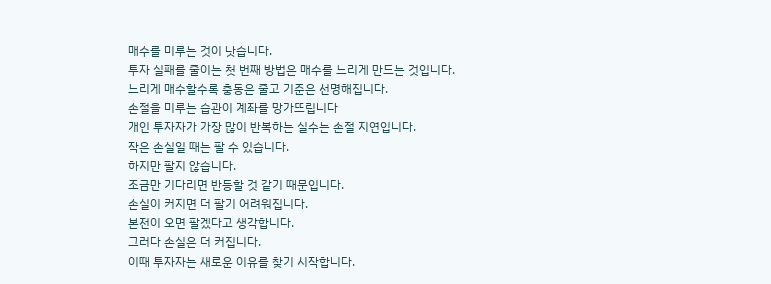매수를 미루는 것이 낫습니다.
투자 실패를 줄이는 첫 번째 방법은 매수를 느리게 만드는 것입니다.
느리게 매수할수록 충동은 줄고 기준은 선명해집니다.
손절을 미루는 습관이 계좌를 망가뜨립니다
개인 투자자가 가장 많이 반복하는 실수는 손절 지연입니다.
작은 손실일 때는 팔 수 있습니다.
하지만 팔지 않습니다.
조금만 기다리면 반등할 것 같기 때문입니다.
손실이 커지면 더 팔기 어려워집니다.
본전이 오면 팔겠다고 생각합니다.
그러다 손실은 더 커집니다.
이때 투자자는 새로운 이유를 찾기 시작합니다.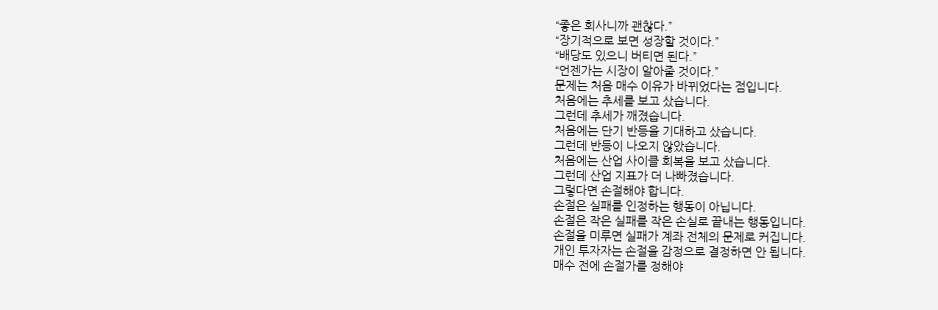“좋은 회사니까 괜찮다.”
“장기적으로 보면 성장할 것이다.”
“배당도 있으니 버티면 된다.”
“언젠가는 시장이 알아줄 것이다.”
문제는 처음 매수 이유가 바뀌었다는 점입니다.
처음에는 추세를 보고 샀습니다.
그런데 추세가 깨졌습니다.
처음에는 단기 반등을 기대하고 샀습니다.
그런데 반등이 나오지 않았습니다.
처음에는 산업 사이클 회복을 보고 샀습니다.
그런데 산업 지표가 더 나빠졌습니다.
그렇다면 손절해야 합니다.
손절은 실패를 인정하는 행동이 아닙니다.
손절은 작은 실패를 작은 손실로 끝내는 행동입니다.
손절을 미루면 실패가 계좌 전체의 문제로 커집니다.
개인 투자자는 손절을 감정으로 결정하면 안 됩니다.
매수 전에 손절가를 정해야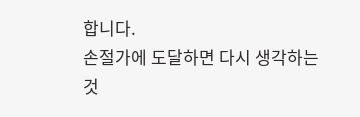합니다.
손절가에 도달하면 다시 생각하는 것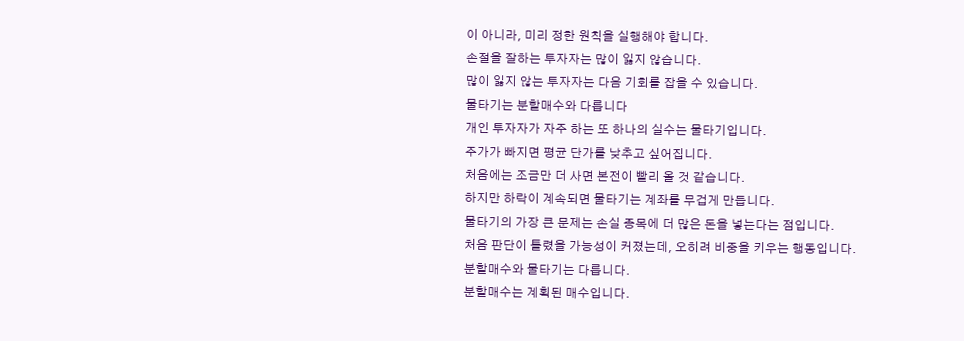이 아니라, 미리 정한 원칙을 실행해야 합니다.
손절을 잘하는 투자자는 많이 잃지 않습니다.
많이 잃지 않는 투자자는 다음 기회를 잡을 수 있습니다.
물타기는 분할매수와 다릅니다
개인 투자자가 자주 하는 또 하나의 실수는 물타기입니다.
주가가 빠지면 평균 단가를 낮추고 싶어집니다.
처음에는 조금만 더 사면 본전이 빨리 올 것 같습니다.
하지만 하락이 계속되면 물타기는 계좌를 무겁게 만듭니다.
물타기의 가장 큰 문제는 손실 종목에 더 많은 돈을 넣는다는 점입니다.
처음 판단이 틀렸을 가능성이 커졌는데, 오히려 비중을 키우는 행동입니다.
분할매수와 물타기는 다릅니다.
분할매수는 계획된 매수입니다.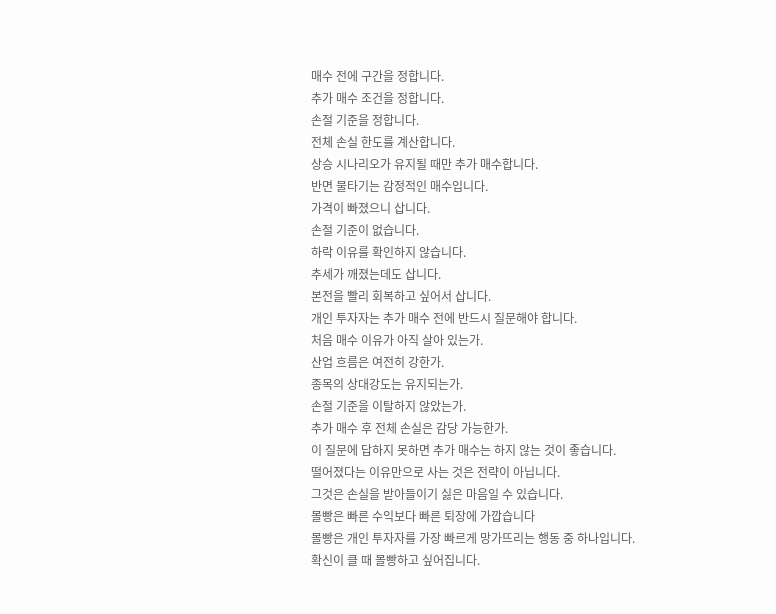매수 전에 구간을 정합니다.
추가 매수 조건을 정합니다.
손절 기준을 정합니다.
전체 손실 한도를 계산합니다.
상승 시나리오가 유지될 때만 추가 매수합니다.
반면 물타기는 감정적인 매수입니다.
가격이 빠졌으니 삽니다.
손절 기준이 없습니다.
하락 이유를 확인하지 않습니다.
추세가 깨졌는데도 삽니다.
본전을 빨리 회복하고 싶어서 삽니다.
개인 투자자는 추가 매수 전에 반드시 질문해야 합니다.
처음 매수 이유가 아직 살아 있는가.
산업 흐름은 여전히 강한가.
종목의 상대강도는 유지되는가.
손절 기준을 이탈하지 않았는가.
추가 매수 후 전체 손실은 감당 가능한가.
이 질문에 답하지 못하면 추가 매수는 하지 않는 것이 좋습니다.
떨어졌다는 이유만으로 사는 것은 전략이 아닙니다.
그것은 손실을 받아들이기 싫은 마음일 수 있습니다.
몰빵은 빠른 수익보다 빠른 퇴장에 가깝습니다
몰빵은 개인 투자자를 가장 빠르게 망가뜨리는 행동 중 하나입니다.
확신이 클 때 몰빵하고 싶어집니다.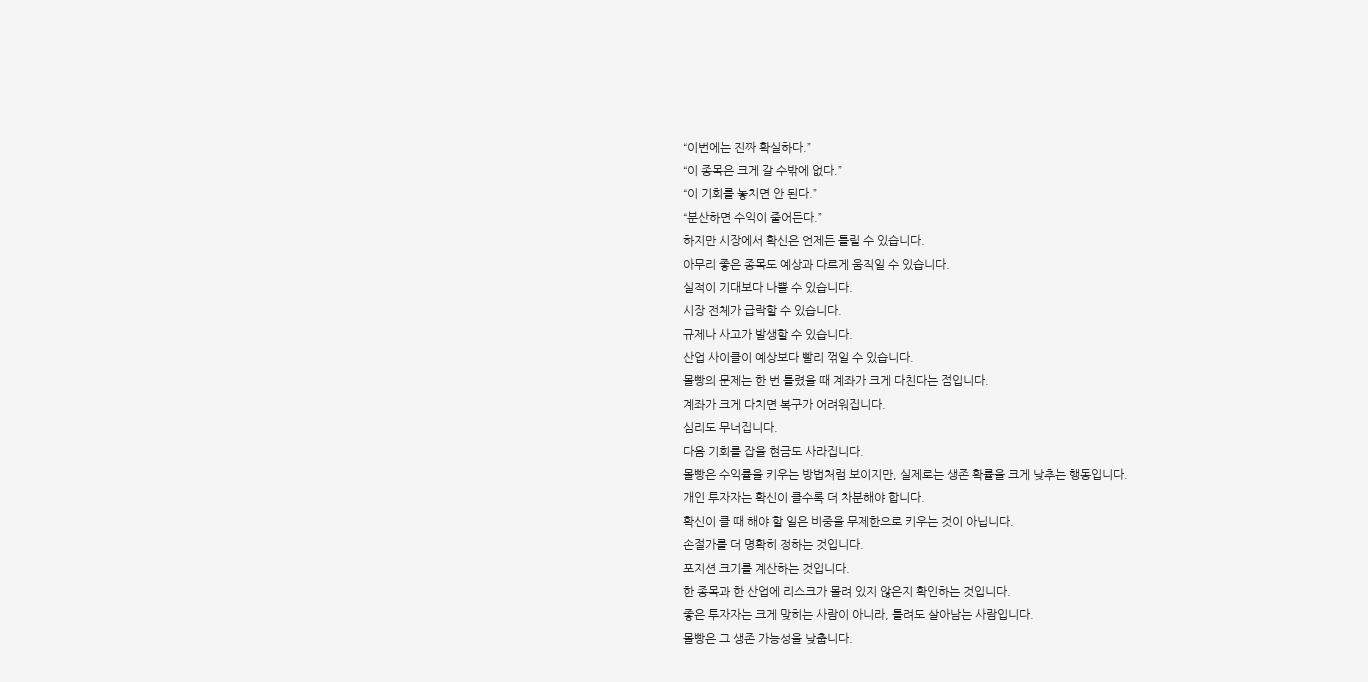“이번에는 진짜 확실하다.”
“이 종목은 크게 갈 수밖에 없다.”
“이 기회를 놓치면 안 된다.”
“분산하면 수익이 줄어든다.”
하지만 시장에서 확신은 언제든 틀릴 수 있습니다.
아무리 좋은 종목도 예상과 다르게 움직일 수 있습니다.
실적이 기대보다 나쁠 수 있습니다.
시장 전체가 급락할 수 있습니다.
규제나 사고가 발생할 수 있습니다.
산업 사이클이 예상보다 빨리 꺾일 수 있습니다.
몰빵의 문제는 한 번 틀렸을 때 계좌가 크게 다친다는 점입니다.
계좌가 크게 다치면 복구가 어려워집니다.
심리도 무너집니다.
다음 기회를 잡을 현금도 사라집니다.
몰빵은 수익률을 키우는 방법처럼 보이지만, 실제로는 생존 확률을 크게 낮추는 행동입니다.
개인 투자자는 확신이 클수록 더 차분해야 합니다.
확신이 클 때 해야 할 일은 비중을 무제한으로 키우는 것이 아닙니다.
손절가를 더 명확히 정하는 것입니다.
포지션 크기를 계산하는 것입니다.
한 종목과 한 산업에 리스크가 몰려 있지 않은지 확인하는 것입니다.
좋은 투자자는 크게 맞히는 사람이 아니라, 틀려도 살아남는 사람입니다.
몰빵은 그 생존 가능성을 낮춥니다.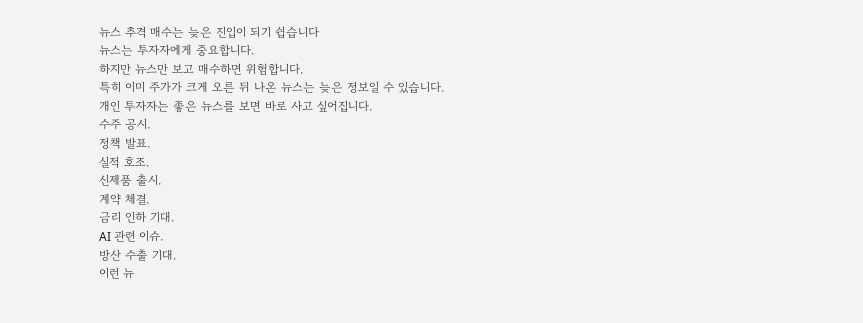뉴스 추격 매수는 늦은 진입이 되기 쉽습니다
뉴스는 투자자에게 중요합니다.
하지만 뉴스만 보고 매수하면 위험합니다.
특히 이미 주가가 크게 오른 뒤 나온 뉴스는 늦은 정보일 수 있습니다.
개인 투자자는 좋은 뉴스를 보면 바로 사고 싶어집니다.
수주 공시.
정책 발표.
실적 호조.
신제품 출시.
계약 체결.
금리 인하 기대.
AI 관련 이슈.
방산 수출 기대.
이런 뉴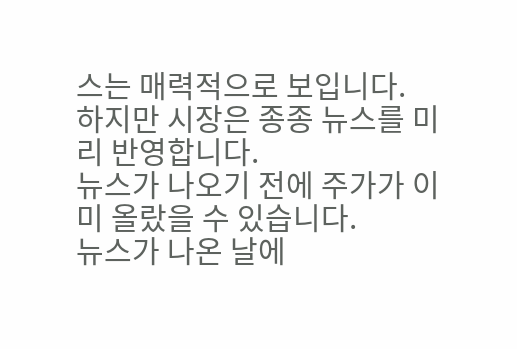스는 매력적으로 보입니다.
하지만 시장은 종종 뉴스를 미리 반영합니다.
뉴스가 나오기 전에 주가가 이미 올랐을 수 있습니다.
뉴스가 나온 날에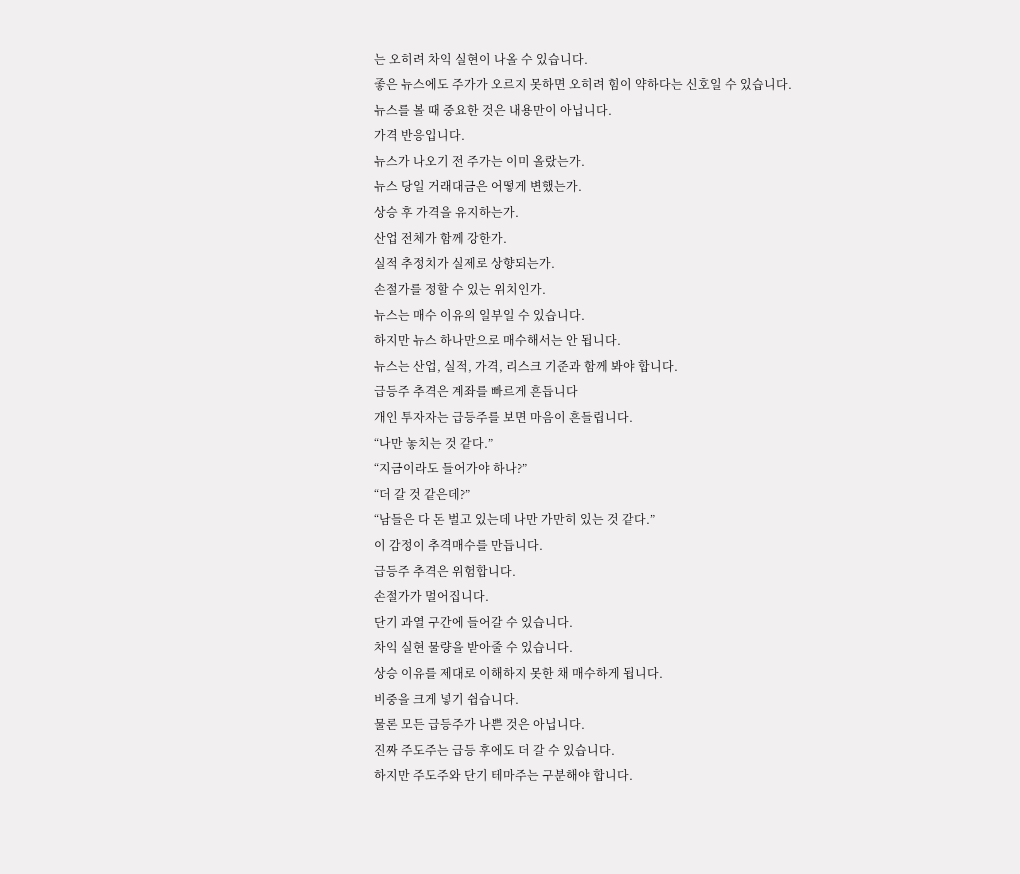는 오히려 차익 실현이 나올 수 있습니다.
좋은 뉴스에도 주가가 오르지 못하면 오히려 힘이 약하다는 신호일 수 있습니다.
뉴스를 볼 때 중요한 것은 내용만이 아닙니다.
가격 반응입니다.
뉴스가 나오기 전 주가는 이미 올랐는가.
뉴스 당일 거래대금은 어떻게 변했는가.
상승 후 가격을 유지하는가.
산업 전체가 함께 강한가.
실적 추정치가 실제로 상향되는가.
손절가를 정할 수 있는 위치인가.
뉴스는 매수 이유의 일부일 수 있습니다.
하지만 뉴스 하나만으로 매수해서는 안 됩니다.
뉴스는 산업, 실적, 가격, 리스크 기준과 함께 봐야 합니다.
급등주 추격은 계좌를 빠르게 흔듭니다
개인 투자자는 급등주를 보면 마음이 흔들립니다.
“나만 놓치는 것 같다.”
“지금이라도 들어가야 하나?”
“더 갈 것 같은데?”
“남들은 다 돈 벌고 있는데 나만 가만히 있는 것 같다.”
이 감정이 추격매수를 만듭니다.
급등주 추격은 위험합니다.
손절가가 멀어집니다.
단기 과열 구간에 들어갈 수 있습니다.
차익 실현 물량을 받아줄 수 있습니다.
상승 이유를 제대로 이해하지 못한 채 매수하게 됩니다.
비중을 크게 넣기 쉽습니다.
물론 모든 급등주가 나쁜 것은 아닙니다.
진짜 주도주는 급등 후에도 더 갈 수 있습니다.
하지만 주도주와 단기 테마주는 구분해야 합니다.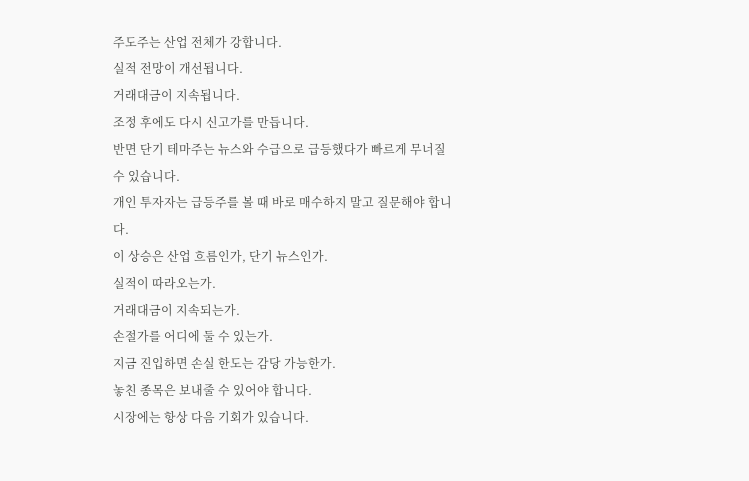주도주는 산업 전체가 강합니다.
실적 전망이 개선됩니다.
거래대금이 지속됩니다.
조정 후에도 다시 신고가를 만듭니다.
반면 단기 테마주는 뉴스와 수급으로 급등했다가 빠르게 무너질 수 있습니다.
개인 투자자는 급등주를 볼 때 바로 매수하지 말고 질문해야 합니다.
이 상승은 산업 흐름인가, 단기 뉴스인가.
실적이 따라오는가.
거래대금이 지속되는가.
손절가를 어디에 둘 수 있는가.
지금 진입하면 손실 한도는 감당 가능한가.
놓친 종목은 보내줄 수 있어야 합니다.
시장에는 항상 다음 기회가 있습니다.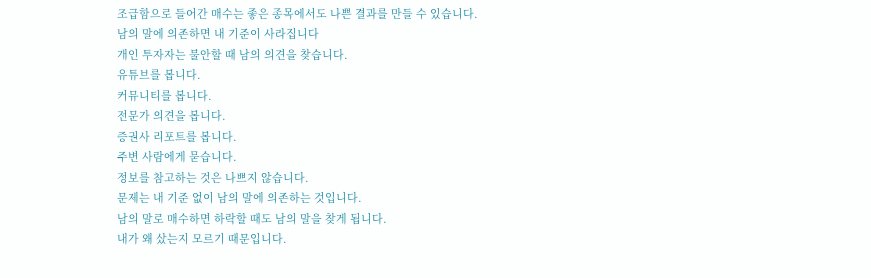조급함으로 들어간 매수는 좋은 종목에서도 나쁜 결과를 만들 수 있습니다.
남의 말에 의존하면 내 기준이 사라집니다
개인 투자자는 불안할 때 남의 의견을 찾습니다.
유튜브를 봅니다.
커뮤니티를 봅니다.
전문가 의견을 봅니다.
증권사 리포트를 봅니다.
주변 사람에게 묻습니다.
정보를 참고하는 것은 나쁘지 않습니다.
문제는 내 기준 없이 남의 말에 의존하는 것입니다.
남의 말로 매수하면 하락할 때도 남의 말을 찾게 됩니다.
내가 왜 샀는지 모르기 때문입니다.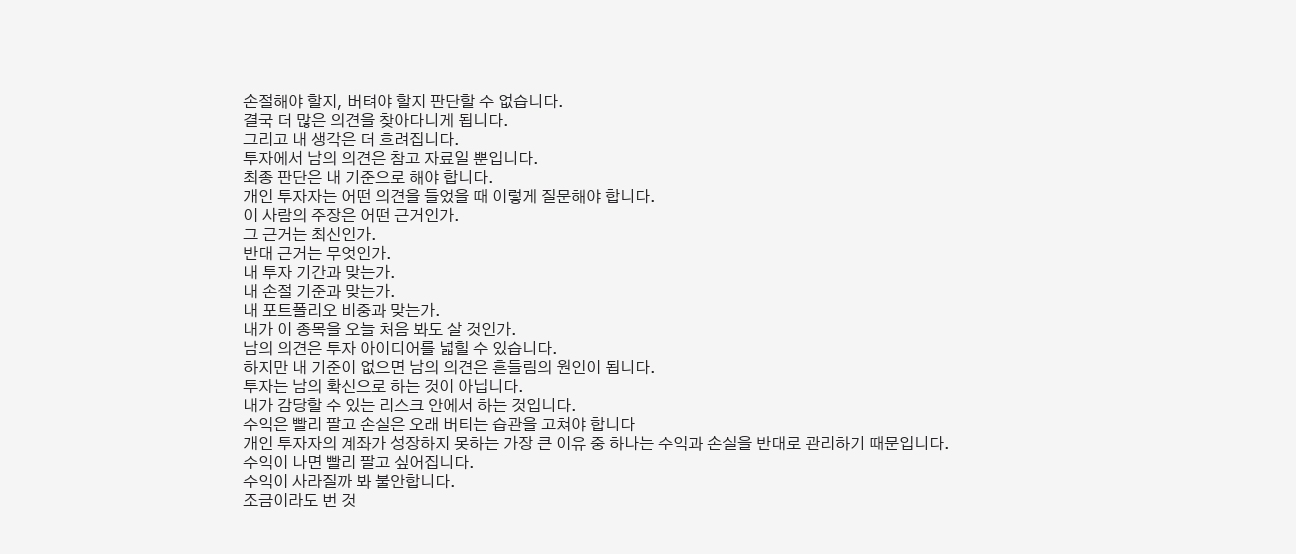손절해야 할지, 버텨야 할지 판단할 수 없습니다.
결국 더 많은 의견을 찾아다니게 됩니다.
그리고 내 생각은 더 흐려집니다.
투자에서 남의 의견은 참고 자료일 뿐입니다.
최종 판단은 내 기준으로 해야 합니다.
개인 투자자는 어떤 의견을 들었을 때 이렇게 질문해야 합니다.
이 사람의 주장은 어떤 근거인가.
그 근거는 최신인가.
반대 근거는 무엇인가.
내 투자 기간과 맞는가.
내 손절 기준과 맞는가.
내 포트폴리오 비중과 맞는가.
내가 이 종목을 오늘 처음 봐도 살 것인가.
남의 의견은 투자 아이디어를 넓힐 수 있습니다.
하지만 내 기준이 없으면 남의 의견은 흔들림의 원인이 됩니다.
투자는 남의 확신으로 하는 것이 아닙니다.
내가 감당할 수 있는 리스크 안에서 하는 것입니다.
수익은 빨리 팔고 손실은 오래 버티는 습관을 고쳐야 합니다
개인 투자자의 계좌가 성장하지 못하는 가장 큰 이유 중 하나는 수익과 손실을 반대로 관리하기 때문입니다.
수익이 나면 빨리 팔고 싶어집니다.
수익이 사라질까 봐 불안합니다.
조금이라도 번 것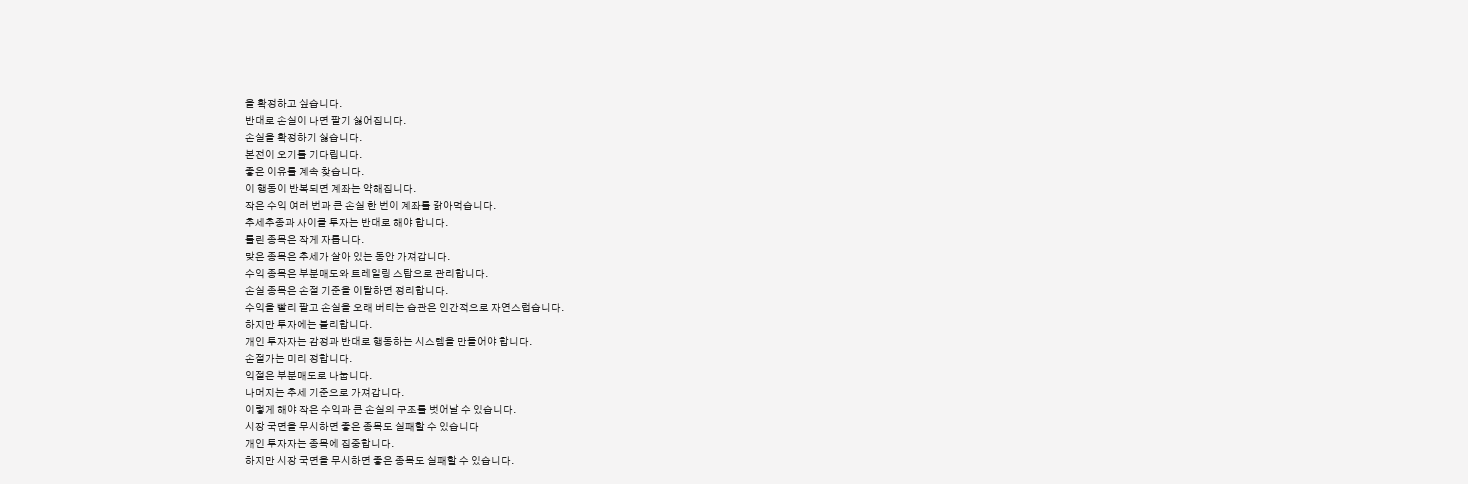을 확정하고 싶습니다.
반대로 손실이 나면 팔기 싫어집니다.
손실을 확정하기 싫습니다.
본전이 오기를 기다립니다.
좋은 이유를 계속 찾습니다.
이 행동이 반복되면 계좌는 약해집니다.
작은 수익 여러 번과 큰 손실 한 번이 계좌를 갉아먹습니다.
추세추종과 사이클 투자는 반대로 해야 합니다.
틀린 종목은 작게 자릅니다.
맞은 종목은 추세가 살아 있는 동안 가져갑니다.
수익 종목은 부분매도와 트레일링 스탑으로 관리합니다.
손실 종목은 손절 기준을 이탈하면 정리합니다.
수익을 빨리 팔고 손실을 오래 버티는 습관은 인간적으로 자연스럽습니다.
하지만 투자에는 불리합니다.
개인 투자자는 감정과 반대로 행동하는 시스템을 만들어야 합니다.
손절가는 미리 정합니다.
익절은 부분매도로 나눕니다.
나머지는 추세 기준으로 가져갑니다.
이렇게 해야 작은 수익과 큰 손실의 구조를 벗어날 수 있습니다.
시장 국면을 무시하면 좋은 종목도 실패할 수 있습니다
개인 투자자는 종목에 집중합니다.
하지만 시장 국면을 무시하면 좋은 종목도 실패할 수 있습니다.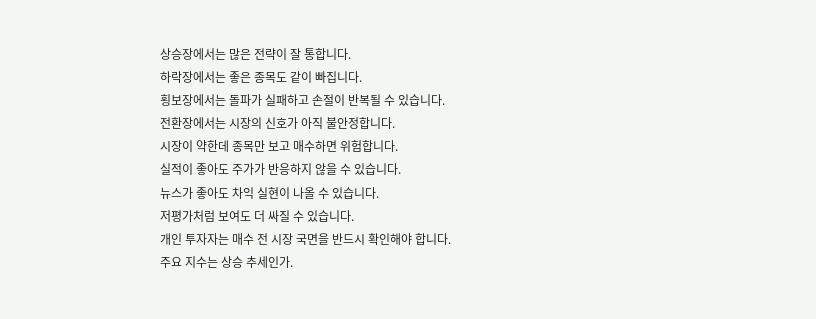상승장에서는 많은 전략이 잘 통합니다.
하락장에서는 좋은 종목도 같이 빠집니다.
횡보장에서는 돌파가 실패하고 손절이 반복될 수 있습니다.
전환장에서는 시장의 신호가 아직 불안정합니다.
시장이 약한데 종목만 보고 매수하면 위험합니다.
실적이 좋아도 주가가 반응하지 않을 수 있습니다.
뉴스가 좋아도 차익 실현이 나올 수 있습니다.
저평가처럼 보여도 더 싸질 수 있습니다.
개인 투자자는 매수 전 시장 국면을 반드시 확인해야 합니다.
주요 지수는 상승 추세인가.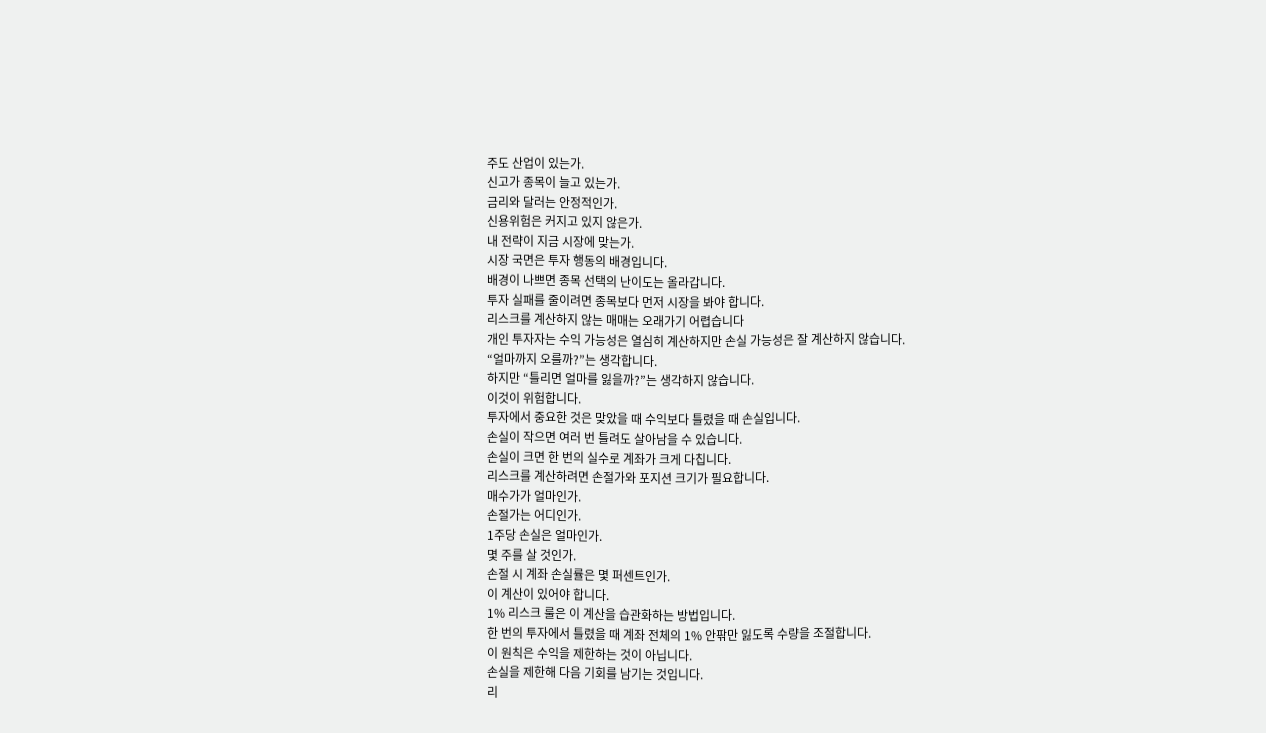주도 산업이 있는가.
신고가 종목이 늘고 있는가.
금리와 달러는 안정적인가.
신용위험은 커지고 있지 않은가.
내 전략이 지금 시장에 맞는가.
시장 국면은 투자 행동의 배경입니다.
배경이 나쁘면 종목 선택의 난이도는 올라갑니다.
투자 실패를 줄이려면 종목보다 먼저 시장을 봐야 합니다.
리스크를 계산하지 않는 매매는 오래가기 어렵습니다
개인 투자자는 수익 가능성은 열심히 계산하지만 손실 가능성은 잘 계산하지 않습니다.
“얼마까지 오를까?”는 생각합니다.
하지만 “틀리면 얼마를 잃을까?”는 생각하지 않습니다.
이것이 위험합니다.
투자에서 중요한 것은 맞았을 때 수익보다 틀렸을 때 손실입니다.
손실이 작으면 여러 번 틀려도 살아남을 수 있습니다.
손실이 크면 한 번의 실수로 계좌가 크게 다칩니다.
리스크를 계산하려면 손절가와 포지션 크기가 필요합니다.
매수가가 얼마인가.
손절가는 어디인가.
1주당 손실은 얼마인가.
몇 주를 살 것인가.
손절 시 계좌 손실률은 몇 퍼센트인가.
이 계산이 있어야 합니다.
1% 리스크 룰은 이 계산을 습관화하는 방법입니다.
한 번의 투자에서 틀렸을 때 계좌 전체의 1% 안팎만 잃도록 수량을 조절합니다.
이 원칙은 수익을 제한하는 것이 아닙니다.
손실을 제한해 다음 기회를 남기는 것입니다.
리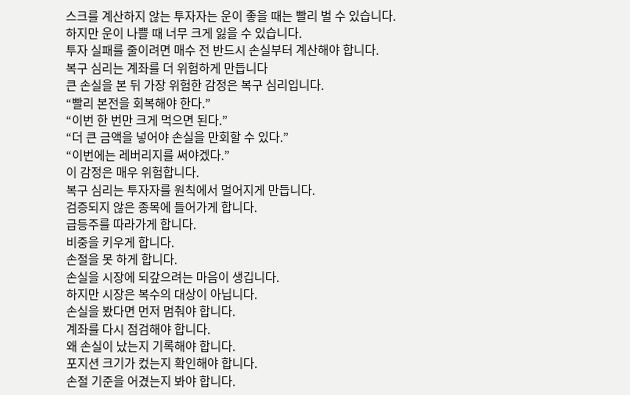스크를 계산하지 않는 투자자는 운이 좋을 때는 빨리 벌 수 있습니다.
하지만 운이 나쁠 때 너무 크게 잃을 수 있습니다.
투자 실패를 줄이려면 매수 전 반드시 손실부터 계산해야 합니다.
복구 심리는 계좌를 더 위험하게 만듭니다
큰 손실을 본 뒤 가장 위험한 감정은 복구 심리입니다.
“빨리 본전을 회복해야 한다.”
“이번 한 번만 크게 먹으면 된다.”
“더 큰 금액을 넣어야 손실을 만회할 수 있다.”
“이번에는 레버리지를 써야겠다.”
이 감정은 매우 위험합니다.
복구 심리는 투자자를 원칙에서 멀어지게 만듭니다.
검증되지 않은 종목에 들어가게 합니다.
급등주를 따라가게 합니다.
비중을 키우게 합니다.
손절을 못 하게 합니다.
손실을 시장에 되갚으려는 마음이 생깁니다.
하지만 시장은 복수의 대상이 아닙니다.
손실을 봤다면 먼저 멈춰야 합니다.
계좌를 다시 점검해야 합니다.
왜 손실이 났는지 기록해야 합니다.
포지션 크기가 컸는지 확인해야 합니다.
손절 기준을 어겼는지 봐야 합니다.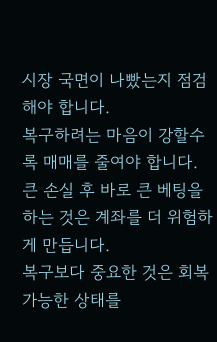시장 국면이 나빴는지 점검해야 합니다.
복구하려는 마음이 강할수록 매매를 줄여야 합니다.
큰 손실 후 바로 큰 베팅을 하는 것은 계좌를 더 위험하게 만듭니다.
복구보다 중요한 것은 회복 가능한 상태를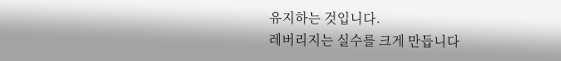유지하는 것입니다.
레버리지는 실수를 크게 만듭니다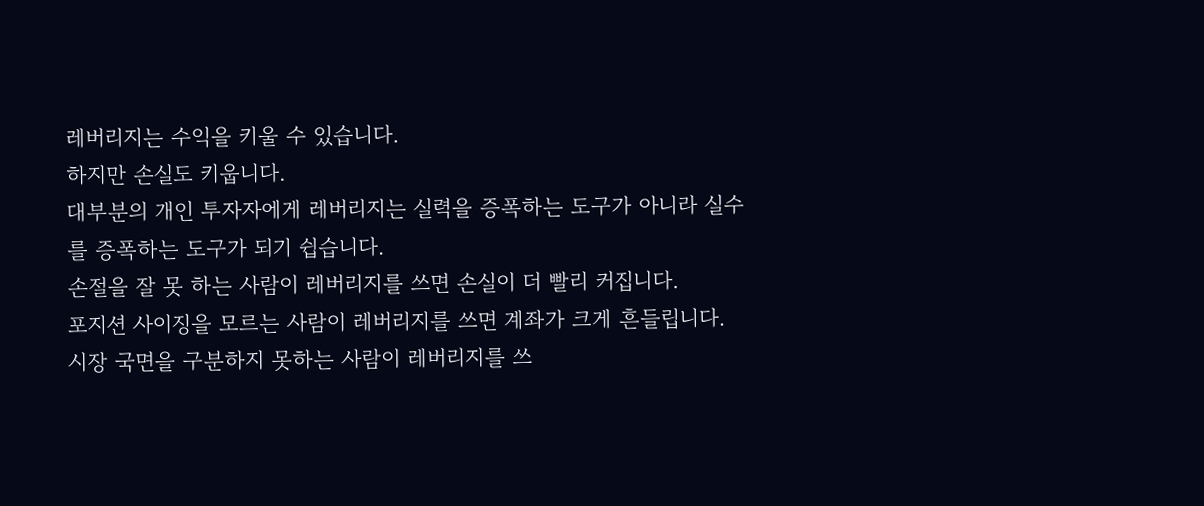레버리지는 수익을 키울 수 있습니다.
하지만 손실도 키웁니다.
대부분의 개인 투자자에게 레버리지는 실력을 증폭하는 도구가 아니라 실수를 증폭하는 도구가 되기 쉽습니다.
손절을 잘 못 하는 사람이 레버리지를 쓰면 손실이 더 빨리 커집니다.
포지션 사이징을 모르는 사람이 레버리지를 쓰면 계좌가 크게 흔들립니다.
시장 국면을 구분하지 못하는 사람이 레버리지를 쓰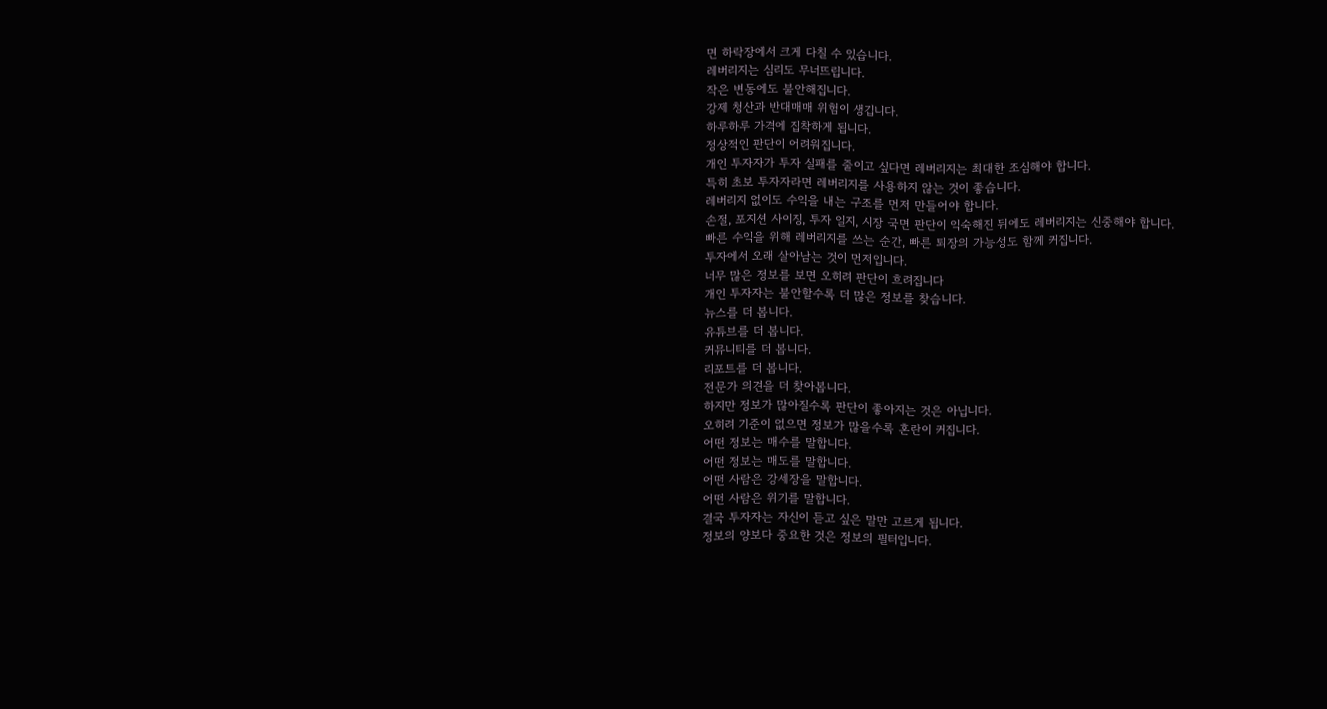면 하락장에서 크게 다칠 수 있습니다.
레버리지는 심리도 무너뜨립니다.
작은 변동에도 불안해집니다.
강제 청산과 반대매매 위험이 생깁니다.
하루하루 가격에 집착하게 됩니다.
정상적인 판단이 어려워집니다.
개인 투자자가 투자 실패를 줄이고 싶다면 레버리지는 최대한 조심해야 합니다.
특히 초보 투자자라면 레버리지를 사용하지 않는 것이 좋습니다.
레버리지 없이도 수익을 내는 구조를 먼저 만들어야 합니다.
손절, 포지션 사이징, 투자 일지, 시장 국면 판단이 익숙해진 뒤에도 레버리지는 신중해야 합니다.
빠른 수익을 위해 레버리지를 쓰는 순간, 빠른 퇴장의 가능성도 함께 커집니다.
투자에서 오래 살아남는 것이 먼저입니다.
너무 많은 정보를 보면 오히려 판단이 흐려집니다
개인 투자자는 불안할수록 더 많은 정보를 찾습니다.
뉴스를 더 봅니다.
유튜브를 더 봅니다.
커뮤니티를 더 봅니다.
리포트를 더 봅니다.
전문가 의견을 더 찾아봅니다.
하지만 정보가 많아질수록 판단이 좋아지는 것은 아닙니다.
오히려 기준이 없으면 정보가 많을수록 혼란이 커집니다.
어떤 정보는 매수를 말합니다.
어떤 정보는 매도를 말합니다.
어떤 사람은 강세장을 말합니다.
어떤 사람은 위기를 말합니다.
결국 투자자는 자신이 듣고 싶은 말만 고르게 됩니다.
정보의 양보다 중요한 것은 정보의 필터입니다.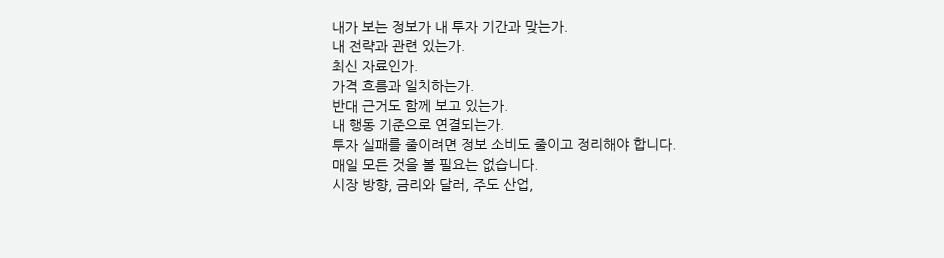내가 보는 정보가 내 투자 기간과 맞는가.
내 전략과 관련 있는가.
최신 자료인가.
가격 흐름과 일치하는가.
반대 근거도 함께 보고 있는가.
내 행동 기준으로 연결되는가.
투자 실패를 줄이려면 정보 소비도 줄이고 정리해야 합니다.
매일 모든 것을 볼 필요는 없습니다.
시장 방향, 금리와 달러, 주도 산업,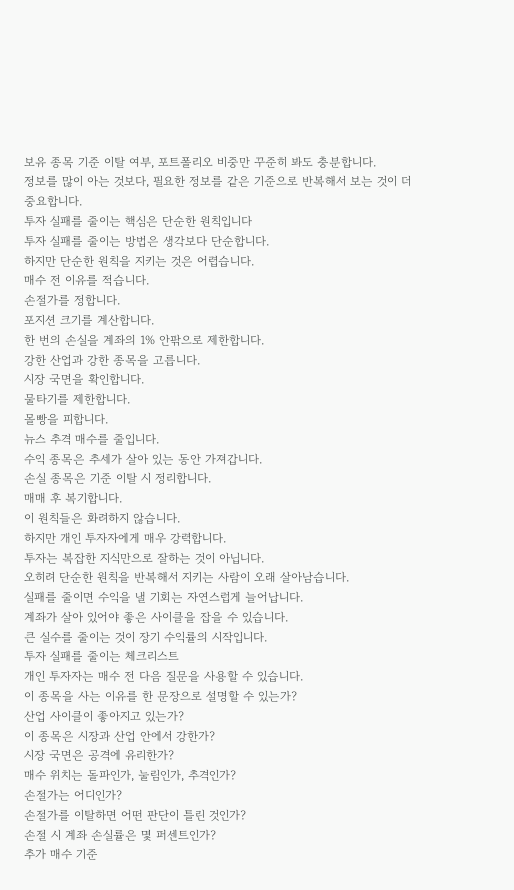보유 종목 기준 이탈 여부, 포트폴리오 비중만 꾸준히 봐도 충분합니다.
정보를 많이 아는 것보다, 필요한 정보를 같은 기준으로 반복해서 보는 것이 더 중요합니다.
투자 실패를 줄이는 핵심은 단순한 원칙입니다
투자 실패를 줄이는 방법은 생각보다 단순합니다.
하지만 단순한 원칙을 지키는 것은 어렵습니다.
매수 전 이유를 적습니다.
손절가를 정합니다.
포지션 크기를 계산합니다.
한 번의 손실을 계좌의 1% 안팎으로 제한합니다.
강한 산업과 강한 종목을 고릅니다.
시장 국면을 확인합니다.
물타기를 제한합니다.
몰빵을 피합니다.
뉴스 추격 매수를 줄입니다.
수익 종목은 추세가 살아 있는 동안 가져갑니다.
손실 종목은 기준 이탈 시 정리합니다.
매매 후 복기합니다.
이 원칙들은 화려하지 않습니다.
하지만 개인 투자자에게 매우 강력합니다.
투자는 복잡한 지식만으로 잘하는 것이 아닙니다.
오히려 단순한 원칙을 반복해서 지키는 사람이 오래 살아남습니다.
실패를 줄이면 수익을 낼 기회는 자연스럽게 늘어납니다.
계좌가 살아 있어야 좋은 사이클을 잡을 수 있습니다.
큰 실수를 줄이는 것이 장기 수익률의 시작입니다.
투자 실패를 줄이는 체크리스트
개인 투자자는 매수 전 다음 질문을 사용할 수 있습니다.
이 종목을 사는 이유를 한 문장으로 설명할 수 있는가?
산업 사이클이 좋아지고 있는가?
이 종목은 시장과 산업 안에서 강한가?
시장 국면은 공격에 유리한가?
매수 위치는 돌파인가, 눌림인가, 추격인가?
손절가는 어디인가?
손절가를 이탈하면 어떤 판단이 틀린 것인가?
손절 시 계좌 손실률은 몇 퍼센트인가?
추가 매수 기준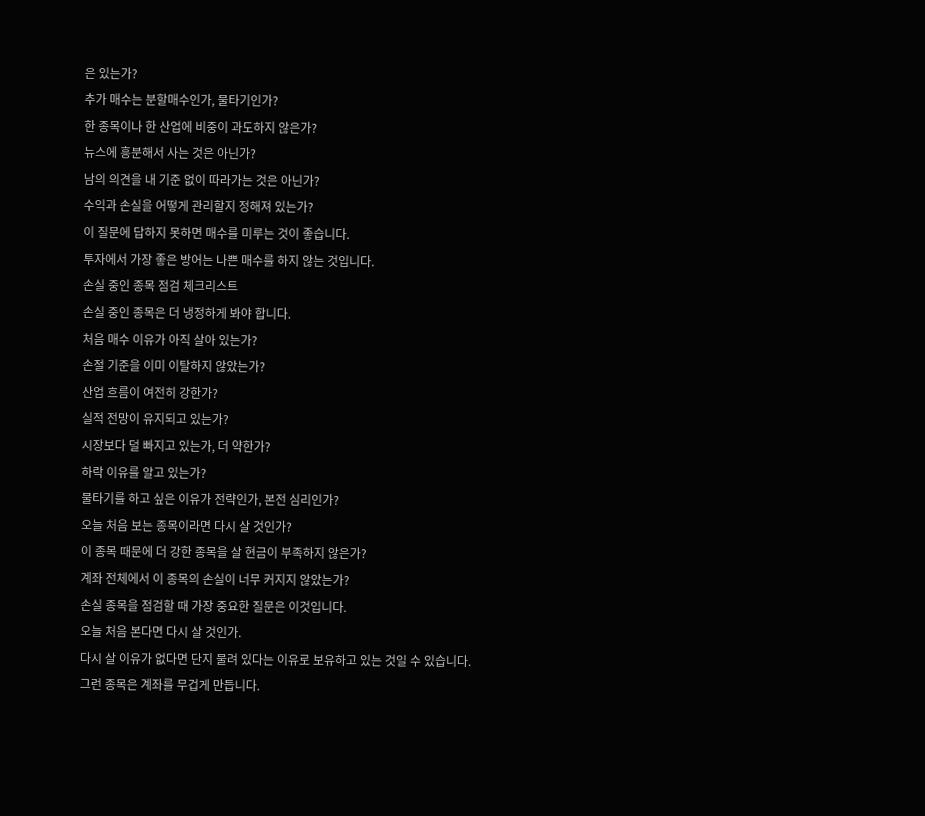은 있는가?
추가 매수는 분할매수인가, 물타기인가?
한 종목이나 한 산업에 비중이 과도하지 않은가?
뉴스에 흥분해서 사는 것은 아닌가?
남의 의견을 내 기준 없이 따라가는 것은 아닌가?
수익과 손실을 어떻게 관리할지 정해져 있는가?
이 질문에 답하지 못하면 매수를 미루는 것이 좋습니다.
투자에서 가장 좋은 방어는 나쁜 매수를 하지 않는 것입니다.
손실 중인 종목 점검 체크리스트
손실 중인 종목은 더 냉정하게 봐야 합니다.
처음 매수 이유가 아직 살아 있는가?
손절 기준을 이미 이탈하지 않았는가?
산업 흐름이 여전히 강한가?
실적 전망이 유지되고 있는가?
시장보다 덜 빠지고 있는가, 더 약한가?
하락 이유를 알고 있는가?
물타기를 하고 싶은 이유가 전략인가, 본전 심리인가?
오늘 처음 보는 종목이라면 다시 살 것인가?
이 종목 때문에 더 강한 종목을 살 현금이 부족하지 않은가?
계좌 전체에서 이 종목의 손실이 너무 커지지 않았는가?
손실 종목을 점검할 때 가장 중요한 질문은 이것입니다.
오늘 처음 본다면 다시 살 것인가.
다시 살 이유가 없다면 단지 물려 있다는 이유로 보유하고 있는 것일 수 있습니다.
그런 종목은 계좌를 무겁게 만듭니다.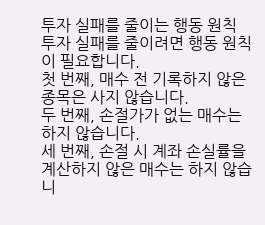투자 실패를 줄이는 행동 원칙
투자 실패를 줄이려면 행동 원칙이 필요합니다.
첫 번째, 매수 전 기록하지 않은 종목은 사지 않습니다.
두 번째, 손절가가 없는 매수는 하지 않습니다.
세 번째, 손절 시 계좌 손실률을 계산하지 않은 매수는 하지 않습니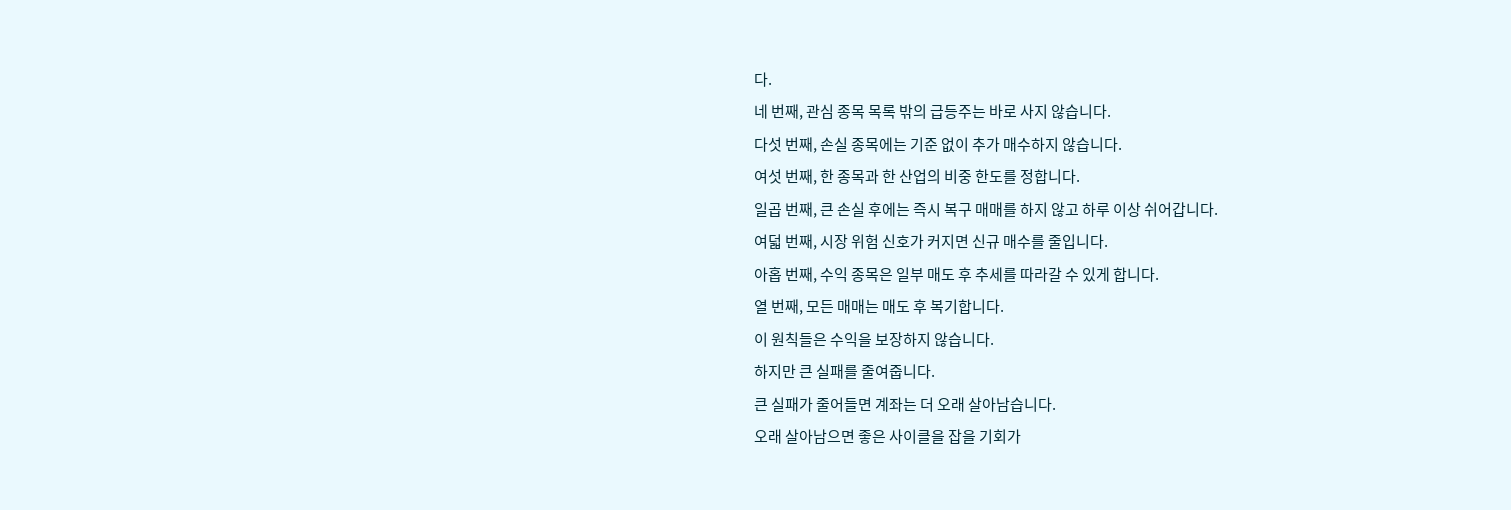다.
네 번째, 관심 종목 목록 밖의 급등주는 바로 사지 않습니다.
다섯 번째, 손실 종목에는 기준 없이 추가 매수하지 않습니다.
여섯 번째, 한 종목과 한 산업의 비중 한도를 정합니다.
일곱 번째, 큰 손실 후에는 즉시 복구 매매를 하지 않고 하루 이상 쉬어갑니다.
여덟 번째, 시장 위험 신호가 커지면 신규 매수를 줄입니다.
아홉 번째, 수익 종목은 일부 매도 후 추세를 따라갈 수 있게 합니다.
열 번째, 모든 매매는 매도 후 복기합니다.
이 원칙들은 수익을 보장하지 않습니다.
하지만 큰 실패를 줄여줍니다.
큰 실패가 줄어들면 계좌는 더 오래 살아남습니다.
오래 살아남으면 좋은 사이클을 잡을 기회가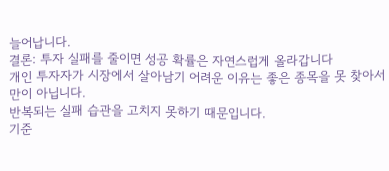늘어납니다.
결론: 투자 실패를 줄이면 성공 확률은 자연스럽게 올라갑니다
개인 투자자가 시장에서 살아남기 어려운 이유는 좋은 종목을 못 찾아서만이 아닙니다.
반복되는 실패 습관을 고치지 못하기 때문입니다.
기준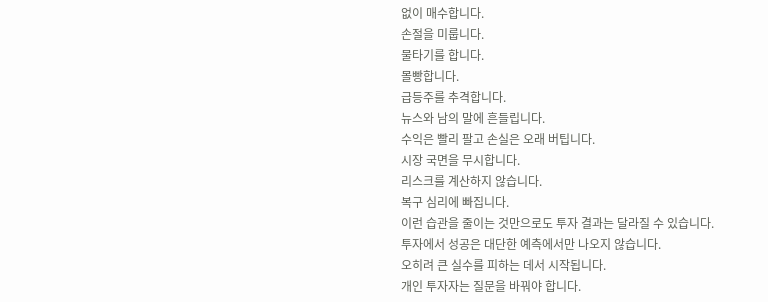없이 매수합니다.
손절을 미룹니다.
물타기를 합니다.
몰빵합니다.
급등주를 추격합니다.
뉴스와 남의 말에 흔들립니다.
수익은 빨리 팔고 손실은 오래 버팁니다.
시장 국면을 무시합니다.
리스크를 계산하지 않습니다.
복구 심리에 빠집니다.
이런 습관을 줄이는 것만으로도 투자 결과는 달라질 수 있습니다.
투자에서 성공은 대단한 예측에서만 나오지 않습니다.
오히려 큰 실수를 피하는 데서 시작됩니다.
개인 투자자는 질문을 바꿔야 합니다.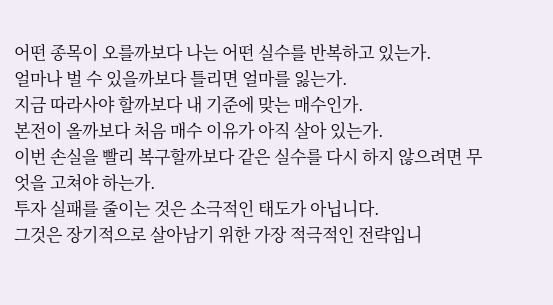어떤 종목이 오를까보다 나는 어떤 실수를 반복하고 있는가.
얼마나 벌 수 있을까보다 틀리면 얼마를 잃는가.
지금 따라사야 할까보다 내 기준에 맞는 매수인가.
본전이 올까보다 처음 매수 이유가 아직 살아 있는가.
이번 손실을 빨리 복구할까보다 같은 실수를 다시 하지 않으려면 무엇을 고쳐야 하는가.
투자 실패를 줄이는 것은 소극적인 태도가 아닙니다.
그것은 장기적으로 살아남기 위한 가장 적극적인 전략입니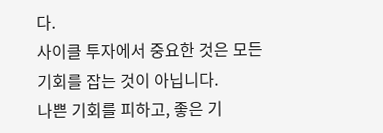다.
사이클 투자에서 중요한 것은 모든 기회를 잡는 것이 아닙니다.
나쁜 기회를 피하고, 좋은 기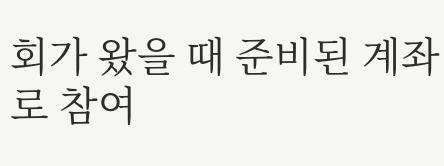회가 왔을 때 준비된 계좌로 참여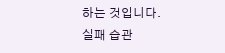하는 것입니다.
실패 습관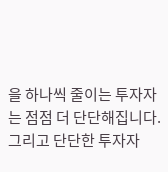을 하나씩 줄이는 투자자는 점점 더 단단해집니다.
그리고 단단한 투자자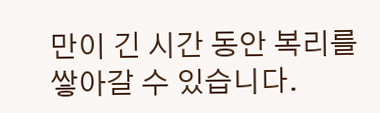만이 긴 시간 동안 복리를 쌓아갈 수 있습니다.